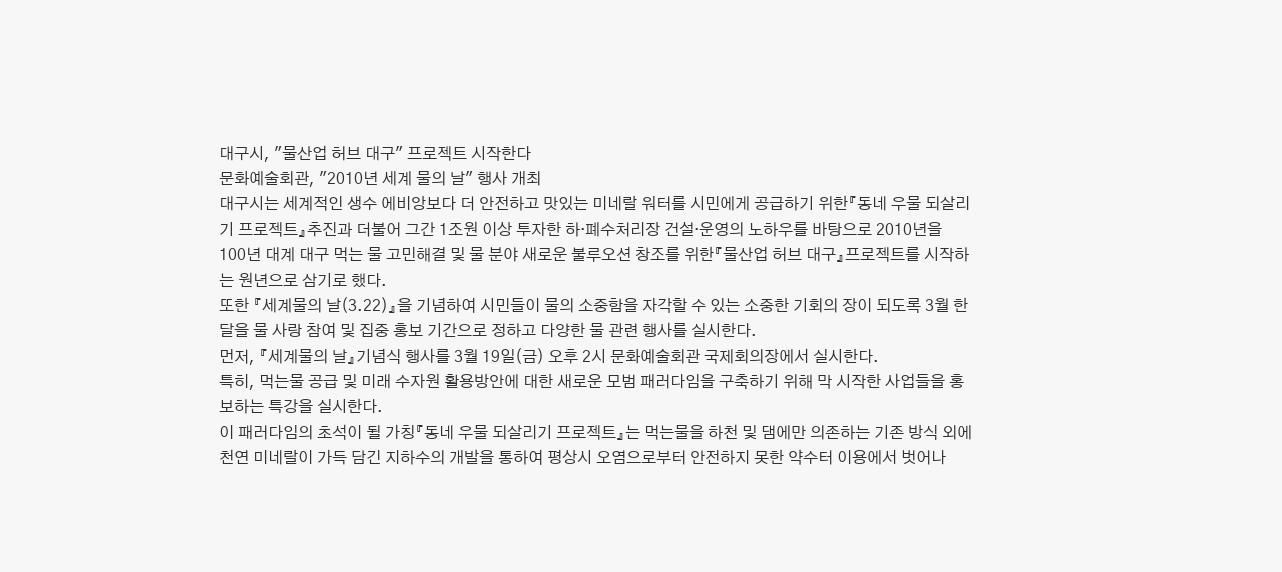대구시, "물산업 허브 대구" 프로젝트 시작한다
문화예술회관, "2010년 세계 물의 날" 행사 개최
대구시는 세계적인 생수 에비앙보다 더 안전하고 맛있는 미네랄 워터를 시민에게 공급하기 위한『동네 우물 되살리기 프로젝트』추진과 더불어 그간 1조원 이상 투자한 하·폐수처리장 건설·운영의 노하우를 바탕으로 2010년을 100년 대계 대구 먹는 물 고민해결 및 물 분야 새로운 불루오션 창조를 위한『물산업 허브 대구』프로젝트를 시작하는 원년으로 삼기로 했다.
또한 『세계물의 날(3.22)』을 기념하여 시민들이 물의 소중함을 자각할 수 있는 소중한 기회의 장이 되도록 3월 한달을 물 사랑 참여 및 집중 홍보 기간으로 정하고 다양한 물 관련 행사를 실시한다.
먼저, 『세계물의 날』기념식 행사를 3월 19일(금) 오후 2시 문화예술회관 국제회의장에서 실시한다.
특히, 먹는물 공급 및 미래 수자원 활용방안에 대한 새로운 모범 패러다임을 구축하기 위해 막 시작한 사업들을 홍보하는 특강을 실시한다.
이 패러다임의 초석이 될 가칭『동네 우물 되살리기 프로젝트』는 먹는물을 하천 및 댐에만 의존하는 기존 방식 외에 천연 미네랄이 가득 담긴 지하수의 개발을 통하여 평상시 오염으로부터 안전하지 못한 약수터 이용에서 벗어나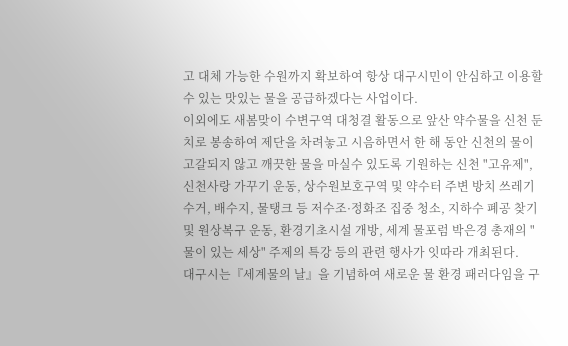고 대체 가능한 수원까지 확보하여 항상 대구시민이 안심하고 이용할 수 있는 맛있는 물을 공급하겠다는 사업이다.
이외에도 새봄맞이 수변구역 대청결 활동으로 앞산 약수물을 신천 둔치로 봉송하여 제단을 차려놓고 시음하면서 한 해 동안 신천의 물이 고갈되지 않고 깨끗한 물을 마실수 있도록 기원하는 신천 "고유제", 신천사랑 가꾸기 운동, 상수원보호구역 및 약수터 주변 방치 쓰레기 수거, 배수지, 물탱크 등 저수조·정화조 집중 청소, 지하수 폐공 찾기 및 원상복구 운동, 환경기초시설 개방, 세계 물포럼 박은경 총재의 "물이 있는 세상" 주제의 특강 등의 관련 행사가 잇따라 개최된다.
대구시는『세계물의 날』을 기념하여 새로운 물 환경 패러다임을 구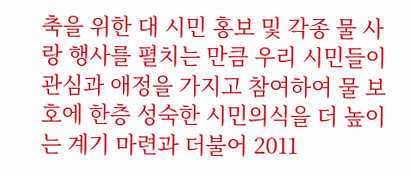축을 위한 대 시민 홍보 및 각종 물 사랑 행사를 펼치는 만큼 우리 시민들이 관심과 애정을 가지고 참여하여 물 보호에 한층 성숙한 시민의식을 더 높이는 계기 마련과 더불어 2011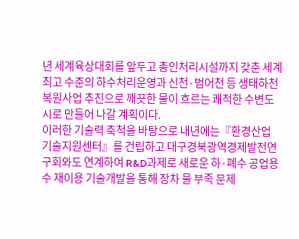년 세계육상대회를 앞두고 총인처리시설까지 갖춘 세계 최고 수준의 하수처리운영과 신천·범어천 등 생태하천 복원사업 추진으로 깨끗한 물이 흐르는 쾌적한 수변도시로 만들어 나갈 계획이다.
이러한 기술력 축척을 바탕으로 내년에는『환경산업 기술지원센터』를 건립하고 대구경북광역경제발전연구회와도 연계하여 R&D과제로 새로운 하·폐수 공업용수 재이용 기술개발을 통해 장차 물 부족 문제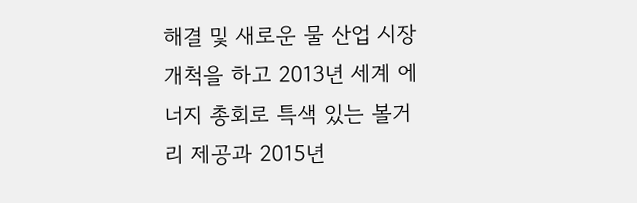해결 및 새로운 물 산업 시장 개척을 하고 2013년 세계 에너지 총회로 특색 있는 볼거리 제공과 2015년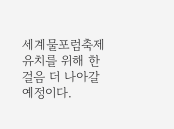세계물포럼축제 유치를 위해 한 걸음 더 나아갈 예정이다.